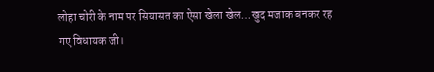लोहा चोरी के नाम पर सियासत का ऐसा खेला खेल…खुद मजाक बनकर रह गए विधायक जी।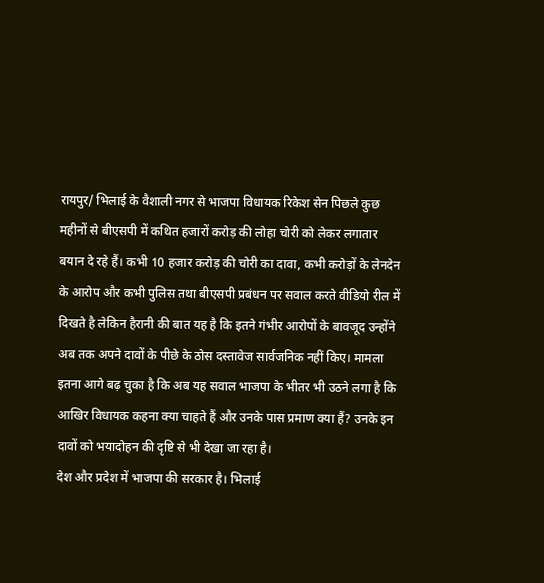रायपुर/ भिलाई के वैशाली नगर से भाजपा विधायक रिकेश सेन पिछले कुछ महीनों से बीएसपी में कथित हजारों करोड़ की लोहा चोरी को लेकर लगातार बयान दे रहे हैं। कभी 10 हजार करोड़ की चोरी का दावा, कभी करोड़ों के लेनदेन के आरोप और कभी पुलिस तथा बीएसपी प्रबंधन पर सवाल करते वीडियो रील में दिखते है लेकिन हैरानी की बात यह है कि इतने गंभीर आरोपों के बावजूद उन्होंने अब तक अपने दावों के पीछे के ठोस दस्तावेज सार्वजनिक नहीं किए। मामला इतना आगे बढ़ चुका है कि अब यह सवाल भाजपा के भीतर भी उठने लगा है कि आखिर विधायक कहना क्या चाहते हैं और उनके पास प्रमाण क्या हैं? उनके इन दावों को भयादोहन की दृष्टि से भी देखा जा रहा है।
देश और प्रदेश में भाजपा की सरकार है। भिलाई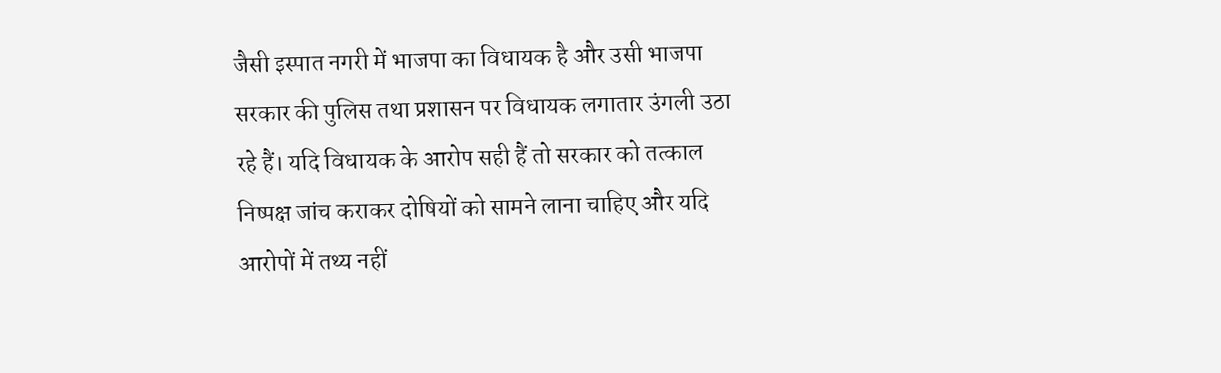जैसी इस्पात नगरी में भाजपा का विधायक है और उसी भाजपा सरकार की पुलिस तथा प्रशासन पर विधायक लगातार उंगली उठा रहे हैं। यदि विधायक के आरोप सही हैं तो सरकार को तत्काल निष्पक्ष जांच कराकर दोषियों को सामने लाना चाहिए और यदि आरोपों में तथ्य नहीं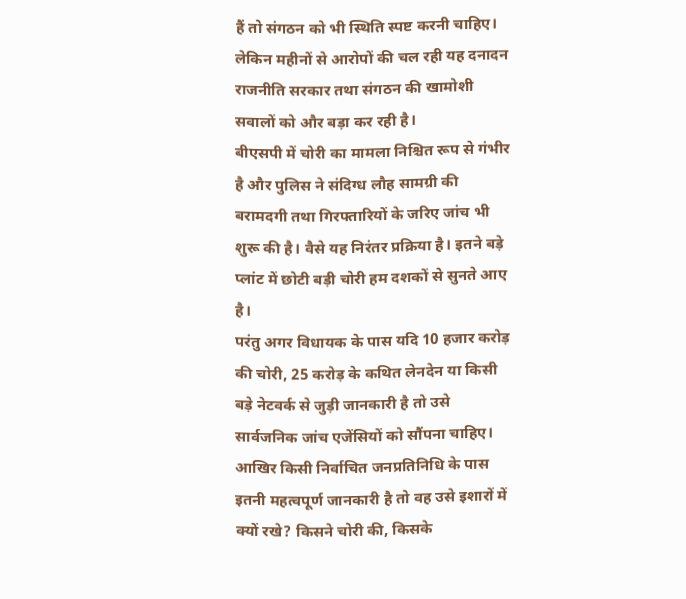हैं तो संगठन को भी स्थिति स्पष्ट करनी चाहिए। लेकिन महीनों से आरोपों की चल रही यह दनादन राजनीति सरकार तथा संगठन की खामोशी सवालों को और बड़ा कर रही है।
बीएसपी में चोरी का मामला निश्चित रूप से गंभीर है और पुलिस ने संदिग्ध लौह सामग्री की बरामदगी तथा गिरफ्तारियों के जरिए जांच भी शुरू की है। वैसे यह निरंतर प्रक्रिया है। इतने बड़े प्लांट में छोटी बड़ी चोरी हम दशकों से सुनते आए है।
परंतु अगर विधायक के पास यदि 10 हजार करोड़ की चोरी, 25 करोड़ के कथित लेनदेन या किसी बड़े नेटवर्क से जुड़ी जानकारी है तो उसे सार्वजनिक जांच एजेंसियों को सौंपना चाहिए। आखिर किसी निर्वाचित जनप्रतिनिधि के पास इतनी महत्वपूर्ण जानकारी है तो वह उसे इशारों में क्यों रखे? किसने चोरी की, किसके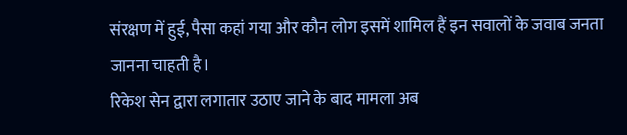संरक्षण में हुई, पैसा कहां गया और कौन लोग इसमें शामिल हैं इन सवालों के जवाब जनता जानना चाहती है।
रिकेश सेन द्वारा लगातार उठाए जाने के बाद मामला अब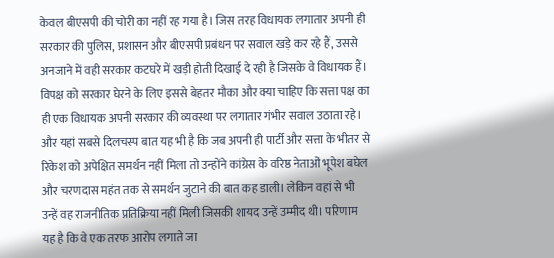केवल बीएसपी की चोरी का नहीं रह गया है। जिस तरह विधायक लगातार अपनी ही सरकार की पुलिस, प्रशासन और बीएसपी प्रबंधन पर सवाल खड़े कर रहे हैं, उससे अनजाने में वही सरकार कटघरे में खड़ी होती दिखाई दे रही है जिसके वे विधायक हैं। विपक्ष को सरकार घेरने के लिए इससे बेहतर मौका और क्या चाहिए कि सत्ता पक्ष का ही एक विधायक अपनी सरकार की व्यवस्था पर लगातार गंभीर सवाल उठाता रहे।
और यहां सबसे दिलचस्प बात यह भी है कि जब अपनी ही पार्टी और सत्ता के भीतर से रिकेश को अपेक्षित समर्थन नहीं मिला तो उन्होंने कांग्रेस के वरिष्ठ नेताओं भूपेश बघेल और चरणदास महंत तक से समर्थन जुटाने की बात कह डाली। लेकिन वहां से भी उन्हें वह राजनीतिक प्रतिक्रिया नहीं मिली जिसकी शायद उन्हें उम्मीद थी। परिणाम यह है कि वे एक तरफ आरोप लगाते जा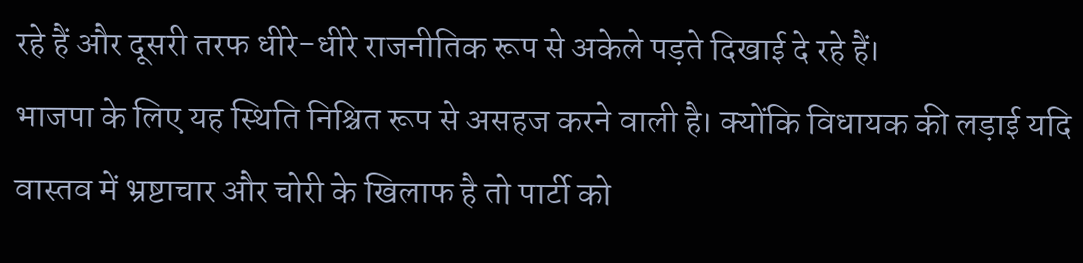रहे हैं और दूसरी तरफ धीरे-धीरे राजनीतिक रूप से अकेले पड़ते दिखाई दे रहे हैं।
भाजपा के लिए यह स्थिति निश्चित रूप से असहज करने वाली है। क्योंकि विधायक की लड़ाई यदि वास्तव में भ्रष्टाचार और चोरी के खिलाफ है तो पार्टी को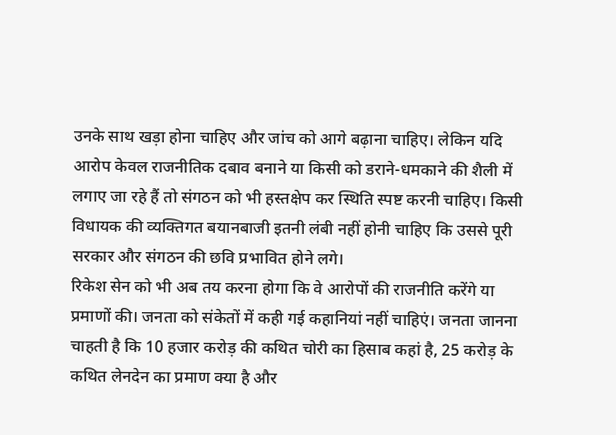उनके साथ खड़ा होना चाहिए और जांच को आगे बढ़ाना चाहिए। लेकिन यदि आरोप केवल राजनीतिक दबाव बनाने या किसी को डराने-धमकाने की शैली में लगाए जा रहे हैं तो संगठन को भी हस्तक्षेप कर स्थिति स्पष्ट करनी चाहिए। किसी विधायक की व्यक्तिगत बयानबाजी इतनी लंबी नहीं होनी चाहिए कि उससे पूरी सरकार और संगठन की छवि प्रभावित होने लगे।
रिकेश सेन को भी अब तय करना होगा कि वे आरोपों की राजनीति करेंगे या प्रमाणों की। जनता को संकेतों में कही गई कहानियां नहीं चाहिएं। जनता जानना चाहती है कि 10 हजार करोड़ की कथित चोरी का हिसाब कहां है, 25 करोड़ के कथित लेनदेन का प्रमाण क्या है और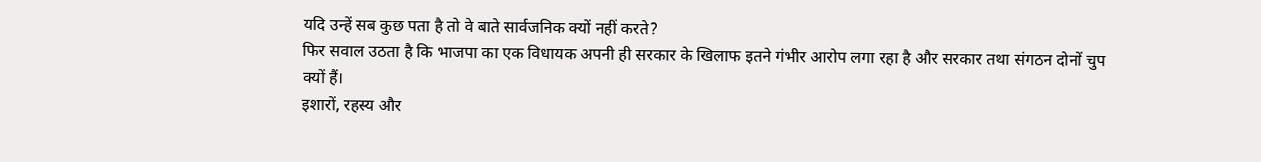यदि उन्हें सब कुछ पता है तो वे बाते सार्वजनिक क्यों नहीं करते?
फिर सवाल उठता है कि भाजपा का एक विधायक अपनी ही सरकार के खिलाफ इतने गंभीर आरोप लगा रहा है और सरकार तथा संगठन दोनों चुप क्यों हैं।
इशारों, रहस्य और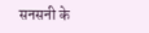सनसनी के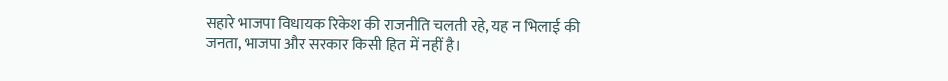सहारे भाजपा विधायक रिकेश की राजनीति चलती रहे, यह न भिलाई की जनता, भाजपा और सरकार किसी हित में नहीं है।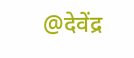@देवेंद्र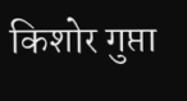किशोर गुप्ता